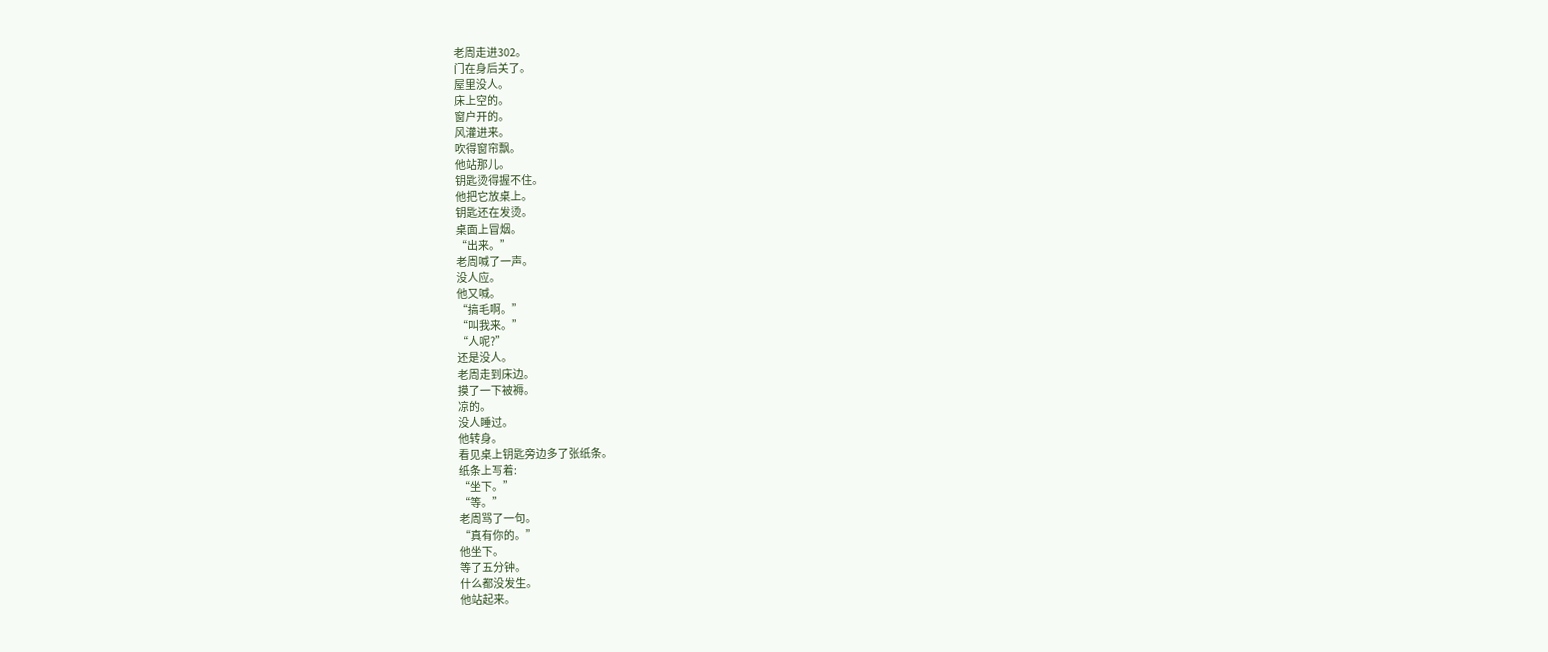老周走进302。
门在身后关了。
屋里没人。
床上空的。
窗户开的。
风灌进来。
吹得窗帘飘。
他站那儿。
钥匙烫得握不住。
他把它放桌上。
钥匙还在发烫。
桌面上冒烟。
“出来。”
老周喊了一声。
没人应。
他又喊。
“搞毛啊。”
“叫我来。”
“人呢?”
还是没人。
老周走到床边。
摸了一下被褥。
凉的。
没人睡过。
他转身。
看见桌上钥匙旁边多了张纸条。
纸条上写着:
“坐下。”
“等。”
老周骂了一句。
“真有你的。”
他坐下。
等了五分钟。
什么都没发生。
他站起来。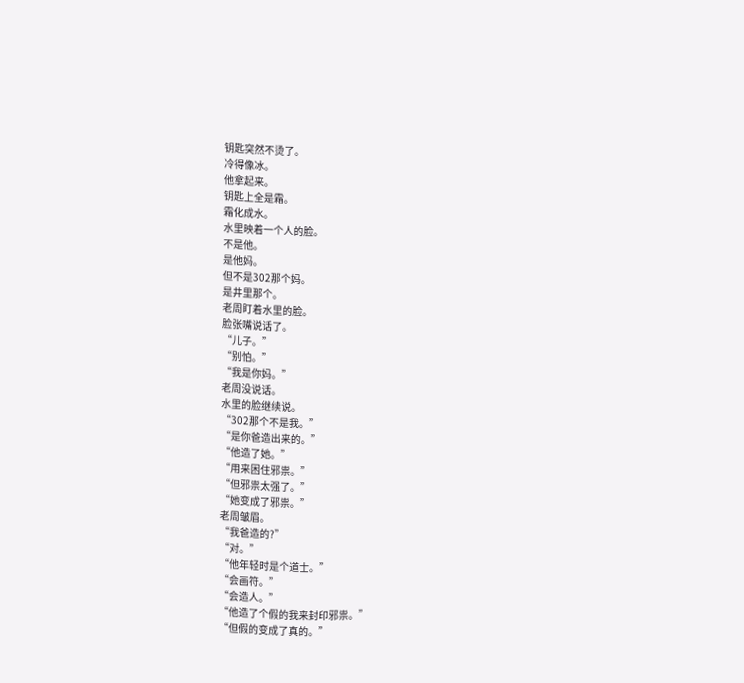钥匙突然不烫了。
冷得像冰。
他拿起来。
钥匙上全是霜。
霜化成水。
水里映着一个人的脸。
不是他。
是他妈。
但不是302那个妈。
是井里那个。
老周盯着水里的脸。
脸张嘴说话了。
“儿子。”
“别怕。”
“我是你妈。”
老周没说话。
水里的脸继续说。
“302那个不是我。”
“是你爸造出来的。”
“他造了她。”
“用来困住邪祟。”
“但邪祟太强了。”
“她变成了邪祟。”
老周皱眉。
“我爸造的?”
“对。”
“他年轻时是个道士。”
“会画符。”
“会造人。”
“他造了个假的我来封印邪祟。”
“但假的变成了真的。”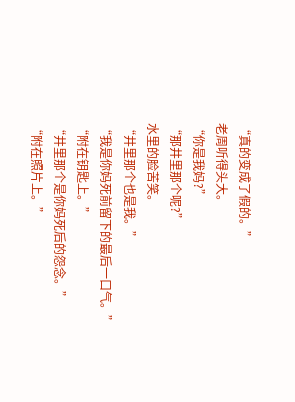“真的变成了假的。”
老周听得头大。
“你是我妈?”
“那井里那个呢?”
水里的脸苦笑。
“井里那个也是我。”
“我是你妈死前留下的最后一口气。”
“附在钥匙上。”
“井里那个是你妈死后的怨念。”
“附在照片上。”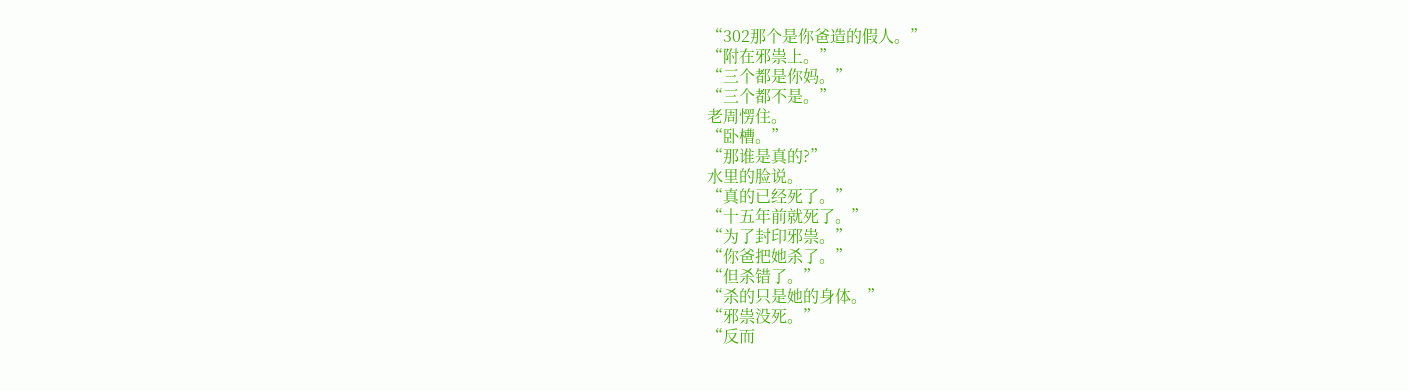“302那个是你爸造的假人。”
“附在邪祟上。”
“三个都是你妈。”
“三个都不是。”
老周愣住。
“卧槽。”
“那谁是真的?”
水里的脸说。
“真的已经死了。”
“十五年前就死了。”
“为了封印邪祟。”
“你爸把她杀了。”
“但杀错了。”
“杀的只是她的身体。”
“邪祟没死。”
“反而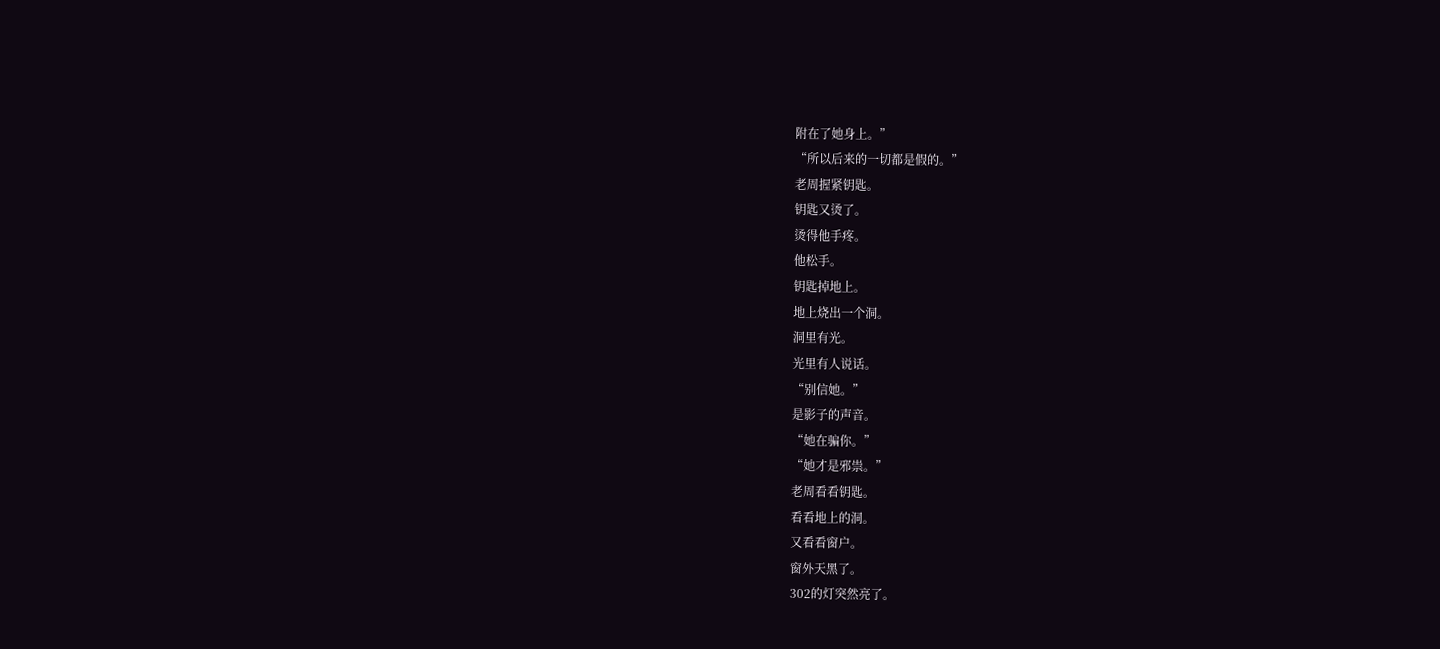附在了她身上。”
“所以后来的一切都是假的。”
老周握紧钥匙。
钥匙又烫了。
烫得他手疼。
他松手。
钥匙掉地上。
地上烧出一个洞。
洞里有光。
光里有人说话。
“别信她。”
是影子的声音。
“她在骗你。”
“她才是邪祟。”
老周看看钥匙。
看看地上的洞。
又看看窗户。
窗外天黑了。
302的灯突然亮了。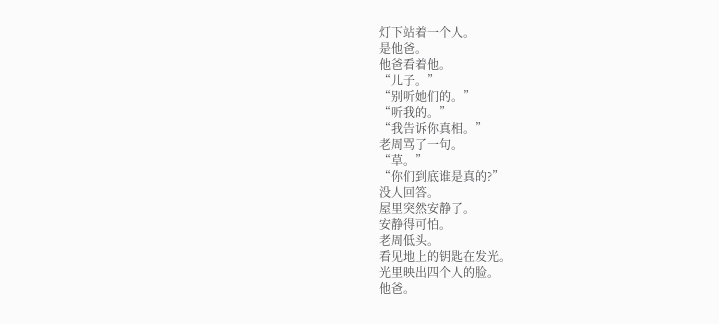灯下站着一个人。
是他爸。
他爸看着他。
“儿子。”
“别听她们的。”
“听我的。”
“我告诉你真相。”
老周骂了一句。
“草。”
“你们到底谁是真的?”
没人回答。
屋里突然安静了。
安静得可怕。
老周低头。
看见地上的钥匙在发光。
光里映出四个人的脸。
他爸。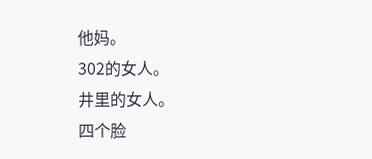他妈。
302的女人。
井里的女人。
四个脸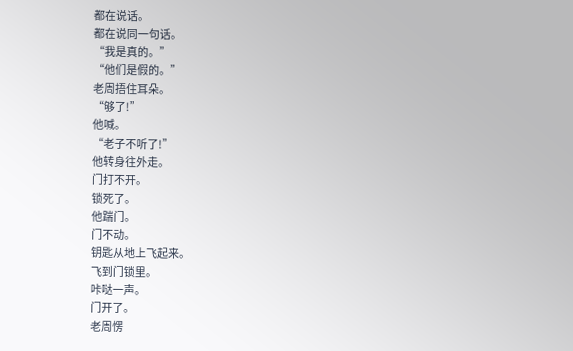都在说话。
都在说同一句话。
“我是真的。”
“他们是假的。”
老周捂住耳朵。
“够了!”
他喊。
“老子不听了!”
他转身往外走。
门打不开。
锁死了。
他踹门。
门不动。
钥匙从地上飞起来。
飞到门锁里。
咔哒一声。
门开了。
老周愣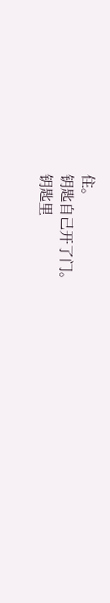住。
钥匙自己开了门。
钥匙里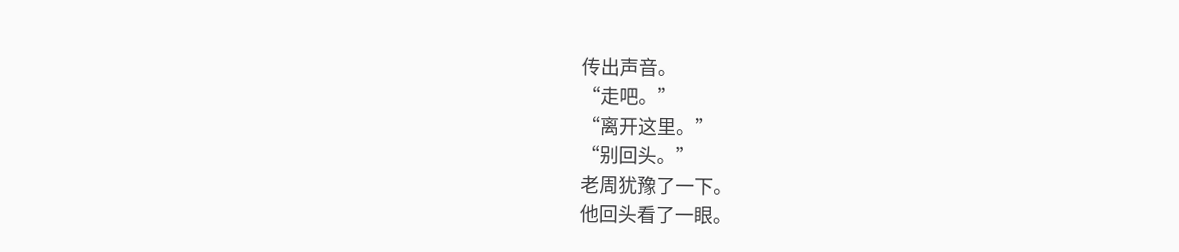传出声音。
“走吧。”
“离开这里。”
“别回头。”
老周犹豫了一下。
他回头看了一眼。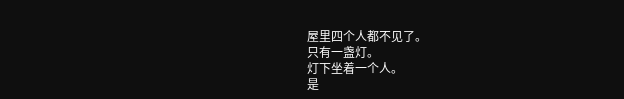屋里四个人都不见了。
只有一盏灯。
灯下坐着一个人。
是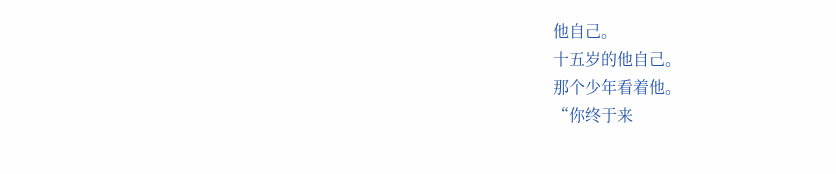他自己。
十五岁的他自己。
那个少年看着他。
“你终于来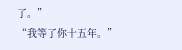了。”
“我等了你十五年。”